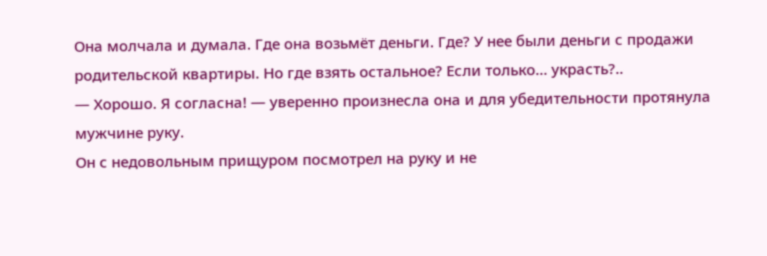Она молчала и думала. Где она возьмёт деньги. Где? У нее были деньги с продажи родительской квартиры. Но где взять остальное? Если только… украсть?..
— Хорошо. Я согласна! — уверенно произнесла она и для убедительности протянула мужчине руку.
Он с недовольным прищуром посмотрел на руку и не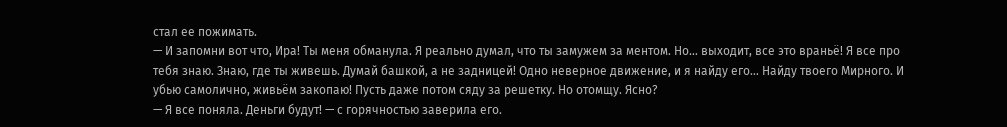стал ее пожимать.
— И запомни вот что, Ира! Ты меня обманула. Я реально думал, что ты замужем за ментом. Но… выходит, все это враньё! Я все про тебя знаю. Знаю, где ты живешь. Думай башкой, а не задницей! Одно неверное движение, и я найду его… Найду твоего Мирного. И убью самолично, живьём закопаю! Пусть даже потом сяду за решетку. Но отомщу. Ясно?
— Я все поняла. Деньги будут! — с горячностью заверила его.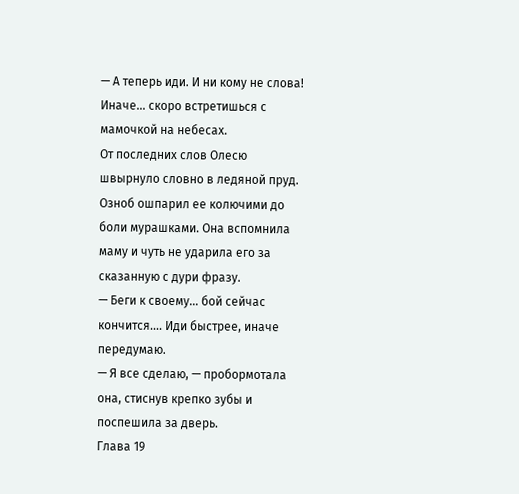— А теперь иди. И ни кому не слова! Иначе… скоро встретишься с мамочкой на небесах.
От последних слов Олесю швырнуло словно в ледяной пруд. Озноб ошпарил ее колючими до боли мурашками. Она вспомнила маму и чуть не ударила его за сказанную с дури фразу.
— Беги к своему… бой сейчас кончится…. Иди быстрее, иначе передумаю.
— Я все сделаю, — пробормотала она, стиснув крепко зубы и поспешила за дверь.
Глава 19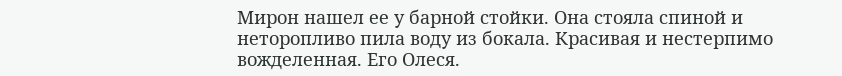Мирон нашел ее у барной стойки. Она стояла спиной и неторопливо пила воду из бокала. Красивая и нестерпимо вожделенная. Его Олеся.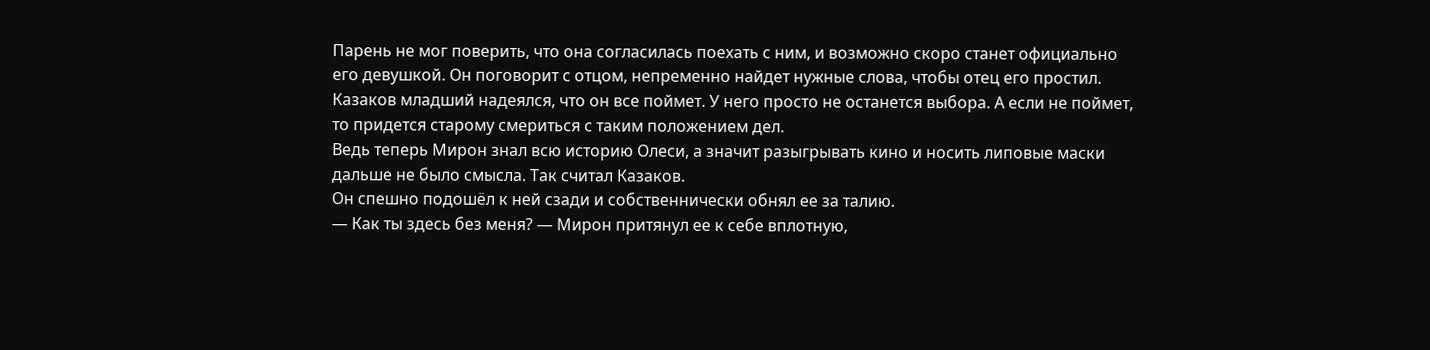Парень не мог поверить, что она согласилась поехать с ним, и возможно скоро станет официально его девушкой. Он поговорит с отцом, непременно найдет нужные слова, чтобы отец его простил. Казаков младший надеялся, что он все поймет. У него просто не останется выбора. А если не поймет, то придется старому смериться с таким положением дел.
Ведь теперь Мирон знал всю историю Олеси, а значит разыгрывать кино и носить липовые маски дальше не было смысла. Так считал Казаков.
Он спешно подошёл к ней сзади и собственнически обнял ее за талию.
— Как ты здесь без меня? — Мирон притянул ее к себе вплотную,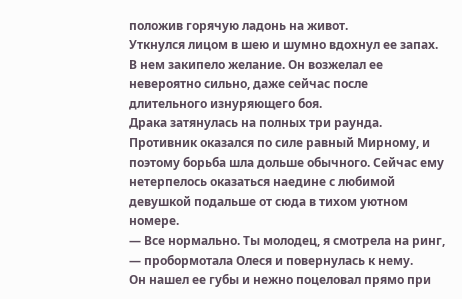положив горячую ладонь на живот.
Уткнулся лицом в шею и шумно вдохнул ее запах. В нем закипело желание. Он возжелал ее невероятно сильно, даже сейчас после длительного изнуряющего боя.
Драка затянулась на полных три раунда. Противник оказался по силе равный Мирному, и поэтому борьба шла дольше обычного. Сейчас ему нетерпелось оказаться наедине с любимой девушкой подальше от сюда в тихом уютном номере.
— Все нормально. Ты молодец, я смотрела на ринг, — пробормотала Олеся и повернулась к нему.
Он нашел ее губы и нежно поцеловал прямо при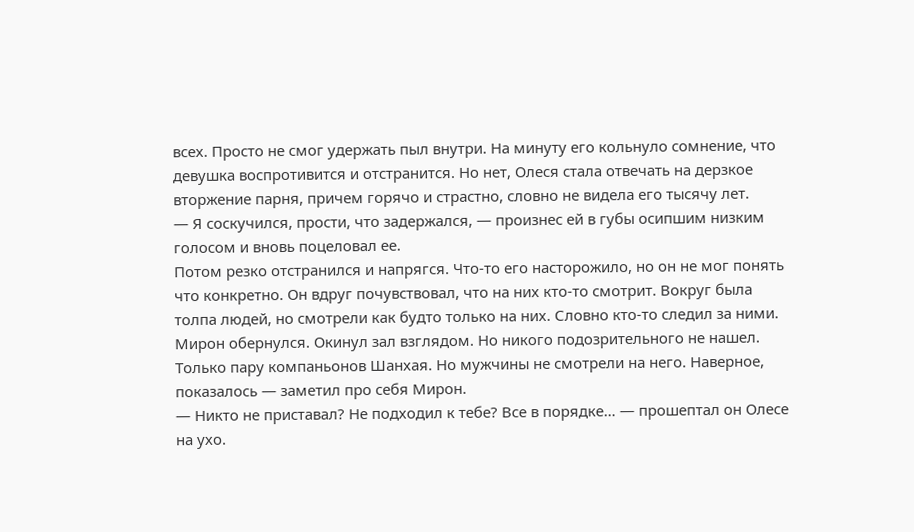всех. Просто не смог удержать пыл внутри. На минуту его кольнуло сомнение, что девушка воспротивится и отстранится. Но нет, Олеся стала отвечать на дерзкое вторжение парня, причем горячо и страстно, словно не видела его тысячу лет.
— Я соскучился, прости, что задержался, — произнес ей в губы осипшим низким голосом и вновь поцеловал ее.
Потом резко отстранился и напрягся. Что-то его насторожило, но он не мог понять что конкретно. Он вдруг почувствовал, что на них кто-то смотрит. Вокруг была толпа людей, но смотрели как будто только на них. Словно кто-то следил за ними.
Мирон обернулся. Окинул зал взглядом. Но никого подозрительного не нашел. Только пару компаньонов Шанхая. Но мужчины не смотрели на него. Наверное, показалось — заметил про себя Мирон.
— Никто не приставал? Не подходил к тебе? Все в порядке… — прошептал он Олесе на ухо.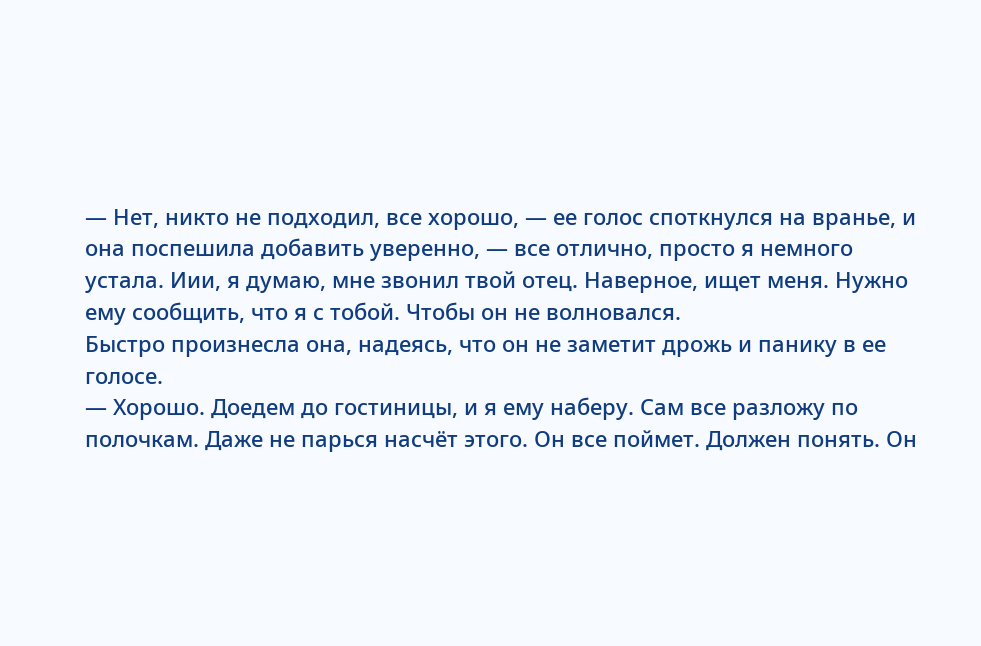— Нет, никто не подходил, все хорошо, — ее голос споткнулся на вранье, и она поспешила добавить уверенно, — все отлично, просто я немного устала. Иии, я думаю, мне звонил твой отец. Наверное, ищет меня. Нужно ему сообщить, что я с тобой. Чтобы он не волновался.
Быстро произнесла она, надеясь, что он не заметит дрожь и панику в ее голосе.
— Хорошо. Доедем до гостиницы, и я ему наберу. Сам все разложу по полочкам. Даже не парься насчёт этого. Он все поймет. Должен понять. Он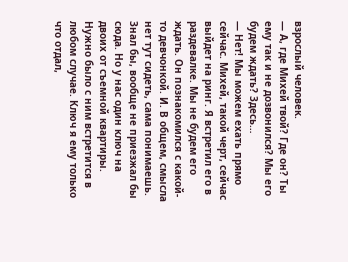взрослый человек.
— А, где Михей твой? Где он? Ты ему так и не дозвонился? Мы его будем ждать? Здесь…
— Нет! Мы можем ехать прямо сейчас. Михей, такой черт, сейчас выйдет на ринг. Я встретил его в раздевалке. Мы не будем его ждать. Он познакомился с какой-то девчонкой. И. В общем, смысла нет тут сидеть, сама понимаешь. Знал бы, вообще не приезжал бы сюда. Но у нас один ключ на двоих от съемной квартиры. Нужно было с ним встретится в любом случае. Ключ я ему только что отдал,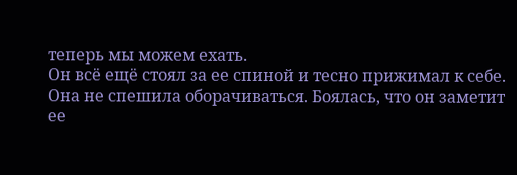теперь мы можем ехать.
Он всё ещё стоял за ее спиной и тесно прижимал к себе. Она не спешила оборачиваться. Боялась, что он заметит ее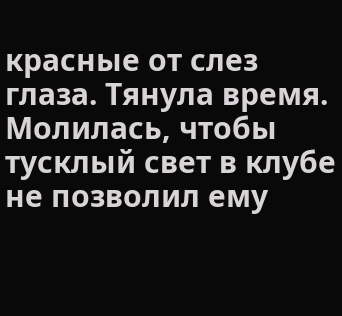красные от слез глаза. Тянула время. Молилась, чтобы тусклый свет в клубе не позволил ему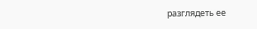разглядеть ее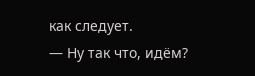как следует.
— Ну так что, идём?